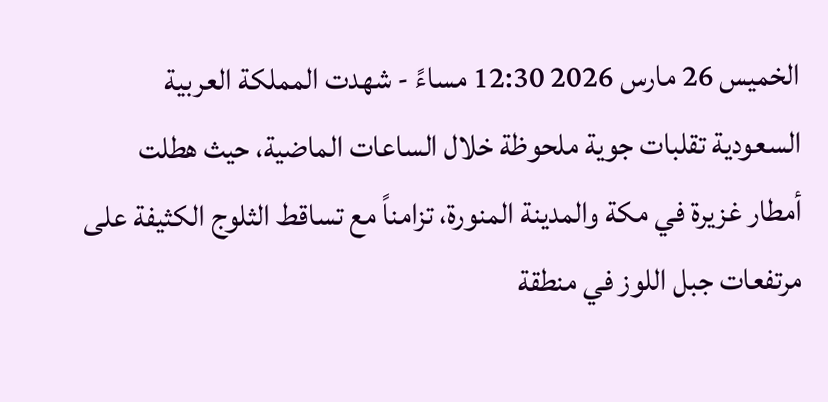الخميس 26 مارس 2026 12:30 مساءً - شهدت المملكة العربية السعودية تقلبات جوية ملحوظة خلال الساعات الماضية، حيث هطلت أمطار غزيرة في مكة والمدينة المنورة، تزامناً مع تساقط الثلوج الكثيفة على مرتفعات جبل اللوز في منطقة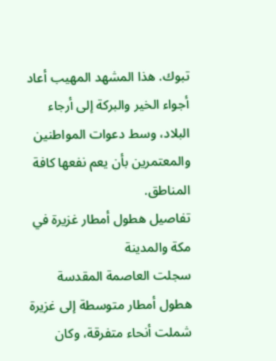تبوك. هذا المشهد المهيب أعاد أجواء الخير والبركة إلى أرجاء البلاد، وسط دعوات المواطنين والمعتمرين بأن يعم نفعها كافة المناطق.
تفاصيل هطول أمطار غزيرة في مكة والمدينة
سجلت العاصمة المقدسة هطول أمطار متوسطة إلى غزيرة شملت أنحاء متفرقة، وكان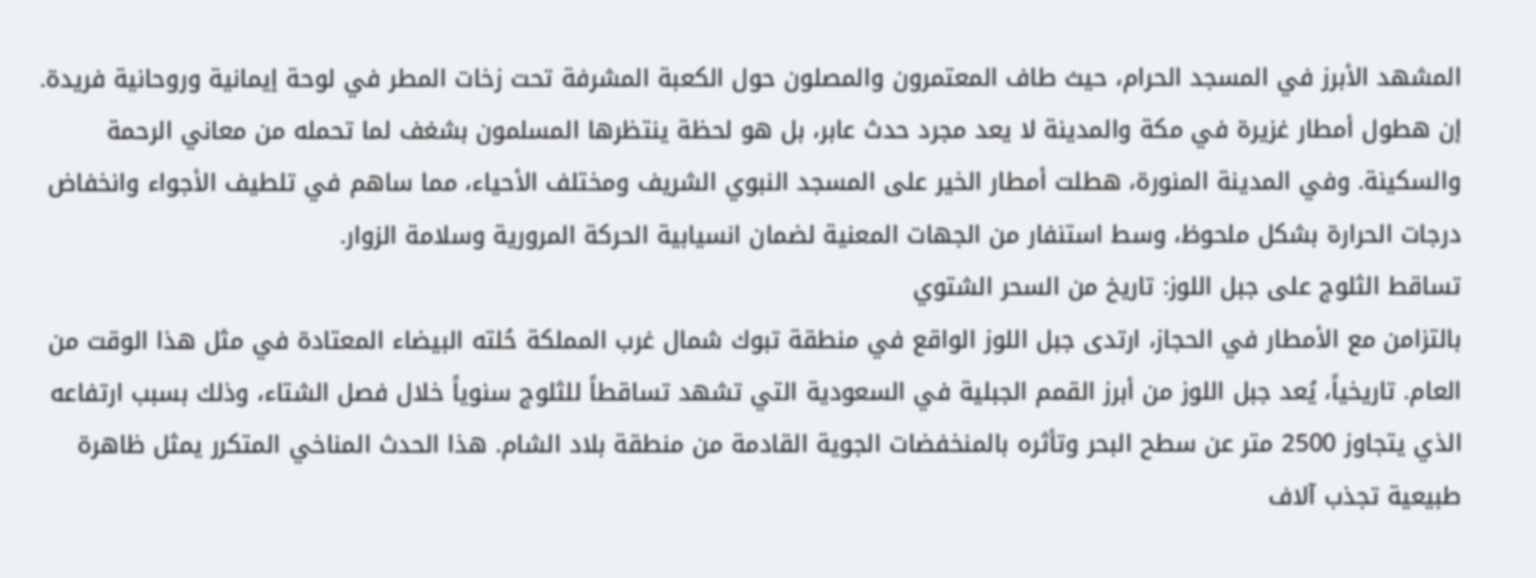المشهد الأبرز في المسجد الحرام، حيث طاف المعتمرون والمصلون حول الكعبة المشرفة تحت زخات المطر في لوحة إيمانية وروحانية فريدة. إن هطول أمطار غزيرة في مكة والمدينة لا يعد مجرد حدث عابر، بل هو لحظة ينتظرها المسلمون بشغف لما تحمله من معاني الرحمة والسكينة. وفي المدينة المنورة، هطلت أمطار الخير على المسجد النبوي الشريف ومختلف الأحياء، مما ساهم في تلطيف الأجواء وانخفاض درجات الحرارة بشكل ملحوظ، وسط استنفار من الجهات المعنية لضمان انسيابية الحركة المرورية وسلامة الزوار.
تساقط الثلوج على جبل اللوز: تاريخ من السحر الشتوي
بالتزامن مع الأمطار في الحجاز، ارتدى جبل اللوز الواقع في منطقة تبوك شمال غرب المملكة حُلته البيضاء المعتادة في مثل هذا الوقت من العام. تاريخياً، يُعد جبل اللوز من أبرز القمم الجبلية في السعودية التي تشهد تساقطاً للثلوج سنوياً خلال فصل الشتاء، وذلك بسبب ارتفاعه الذي يتجاوز 2500 متر عن سطح البحر وتأثره بالمنخفضات الجوية القادمة من منطقة بلاد الشام. هذا الحدث المناخي المتكرر يمثل ظاهرة طبيعية تجذب آلاف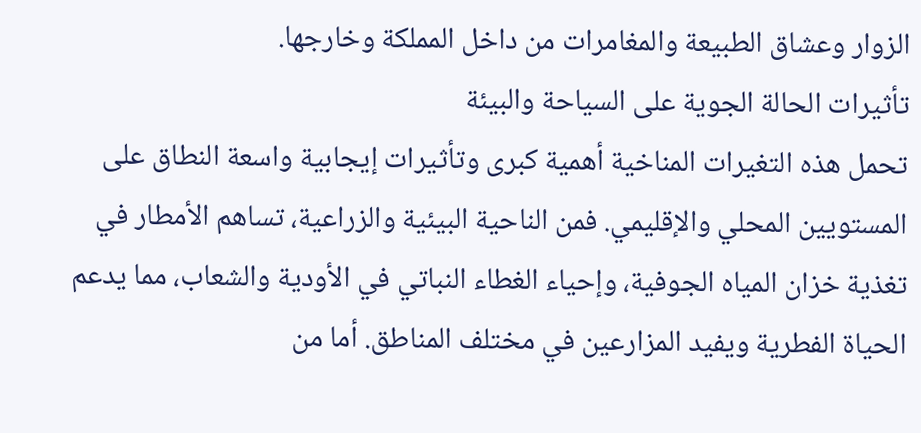الزوار وعشاق الطبيعة والمغامرات من داخل المملكة وخارجها.
تأثيرات الحالة الجوية على السياحة والبيئة
تحمل هذه التغيرات المناخية أهمية كبرى وتأثيرات إيجابية واسعة النطاق على المستويين المحلي والإقليمي. فمن الناحية البيئية والزراعية، تساهم الأمطار في تغذية خزان المياه الجوفية، وإحياء الغطاء النباتي في الأودية والشعاب، مما يدعم الحياة الفطرية ويفيد المزارعين في مختلف المناطق. أما من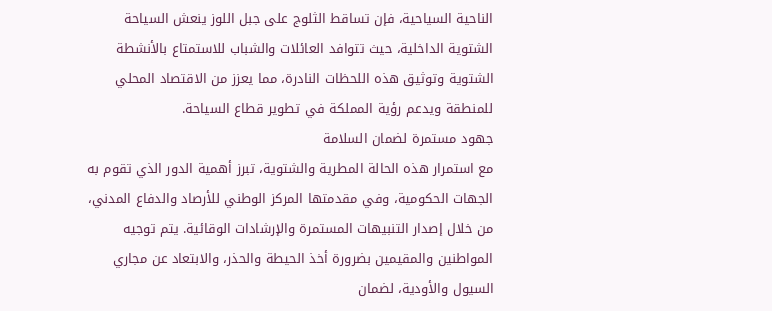الناحية السياحية، فإن تساقط الثلوج على جبل اللوز ينعش السياحة الشتوية الداخلية، حيث تتوافد العائلات والشباب للاستمتاع بالأنشطة الشتوية وتوثيق هذه اللحظات النادرة، مما يعزز من الاقتصاد المحلي للمنطقة ويدعم رؤية المملكة في تطوير قطاع السياحة.
جهود مستمرة لضمان السلامة
مع استمرار هذه الحالة المطرية والشتوية، تبرز أهمية الدور الذي تقوم به الجهات الحكومية، وفي مقدمتها المركز الوطني للأرصاد والدفاع المدني، من خلال إصدار التنبيهات المستمرة والإرشادات الوقائية. يتم توجيه المواطنين والمقيمين بضرورة أخذ الحيطة والحذر، والابتعاد عن مجاري السيول والأودية، لضمان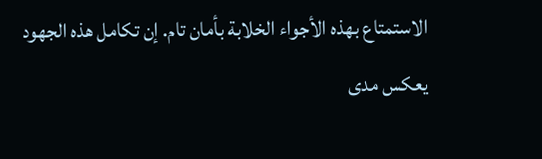الاستمتاع بهذه الأجواء الخلابة بأمان تام. إن تكامل هذه الجهود يعكس مدى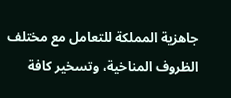جاهزية المملكة للتعامل مع مختلف الظروف المناخية، وتسخير كافة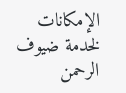الإمكانات لخدمة ضيوف الرحمن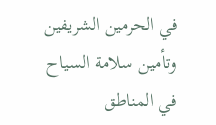في الحرمين الشريفين وتأمين سلامة السياح في المناطق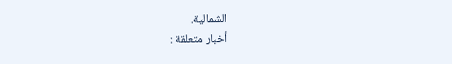الشمالية.
أخبار متعلقة :